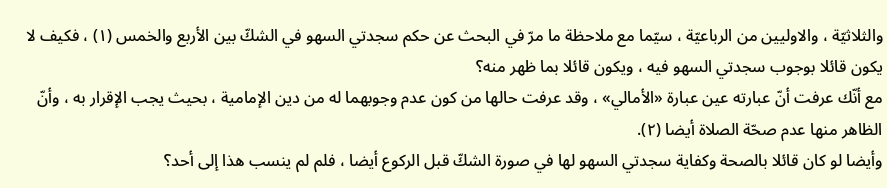والثلاثيّة ، والاوليين من الرباعيّة ، سيّما مع ملاحظة ما مرّ في البحث عن حكم سجدتي السهو في الشكّ بين الأربع والخمس (١) ، فكيف لا يكون قائلا بوجوب سجدتي السهو فيه ، ويكون قائلا بما ظهر منه؟
مع أنّك عرفت أنّ عبارته عين عبارة «الأمالي» ، وقد عرفت حالها من كون عدم وجوبهما له من دين الإمامية ، بحيث يجب الإقرار به ، وأنّ الظاهر منها عدم صحّة الصلاة أيضا (٢).
وأيضا لو كان قائلا بالصحة وكفاية سجدتي السهو لها في صورة الشكّ قبل الركوع أيضا ، فلم لم ينسب هذا إلى أحد؟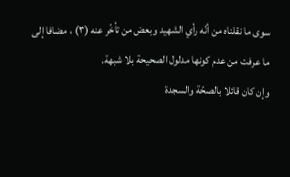سوى ما نقلناه من أنّه رأي الشهيد وبعض من تأخّر عنه (٣) ، مضافا إلى ما عرفت من عدم كونها مدلول الصحيحة بلا شبهة.
وإن كان قائلا بالصحّة والسجدة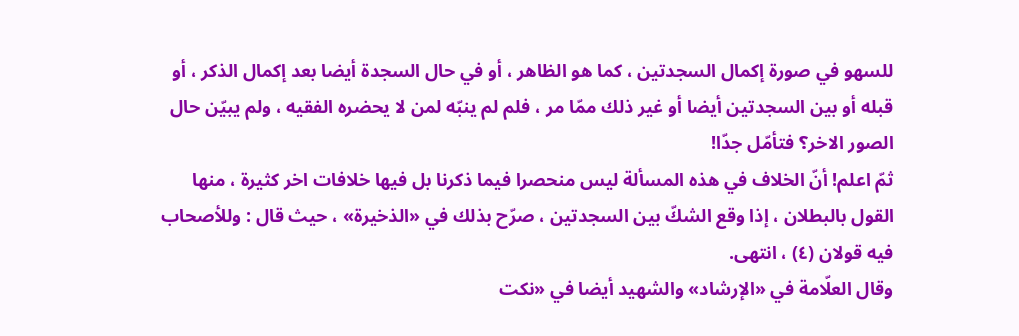للسهو في صورة إكمال السجدتين ، كما هو الظاهر ، أو في حال السجدة أيضا بعد إكمال الذكر ، أو قبله أو بين السجدتين أيضا أو غير ذلك ممّا مر ، فلم لم ينبّه لمن لا يحضره الفقيه ، ولم يبيّن حال الصور الاخر؟ فتأمّل جدّا!
ثمّ اعلم! أنّ الخلاف في هذه المسألة ليس منحصرا فيما ذكرنا بل فيها خلافات اخر كثيرة ، منها القول بالبطلان ، إذا وقع الشكّ بين السجدتين ، صرّح بذلك في «الذخيرة» ، حيث قال : وللأصحاب فيه قولان (٤) ، انتهى.
وقال العلّامة في «الإرشاد» والشهيد أيضا في «نكت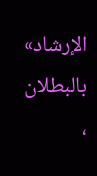الإرشاد» بالبطلان ،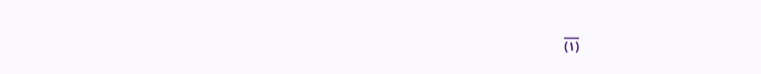___
(١)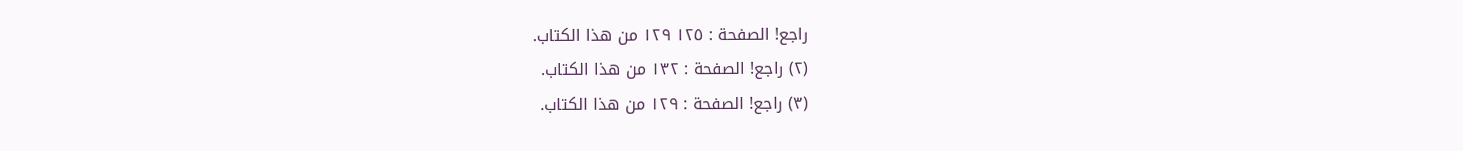راجع! الصفحة : ١٢٥ ١٢٩ من هذا الكتاب.
(٢) راجع! الصفحة : ١٣٢ من هذا الكتاب.
(٣) راجع! الصفحة : ١٢٩ من هذا الكتاب.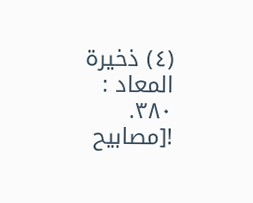(٤) ذخيرة المعاد : ٣٨٠.
![مصابيح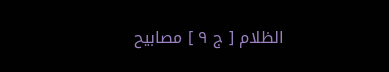الظلام [ ج ٩ ] مصابيح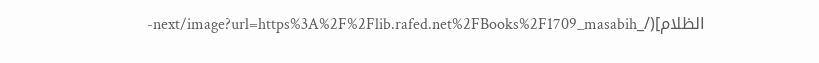الظلام](/_next/image?url=https%3A%2F%2Flib.rafed.net%2FBooks%2F1709_masabih-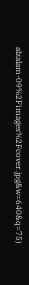alzalam-09%2Fimages%2Fcover.jpg&w=640&q=75)